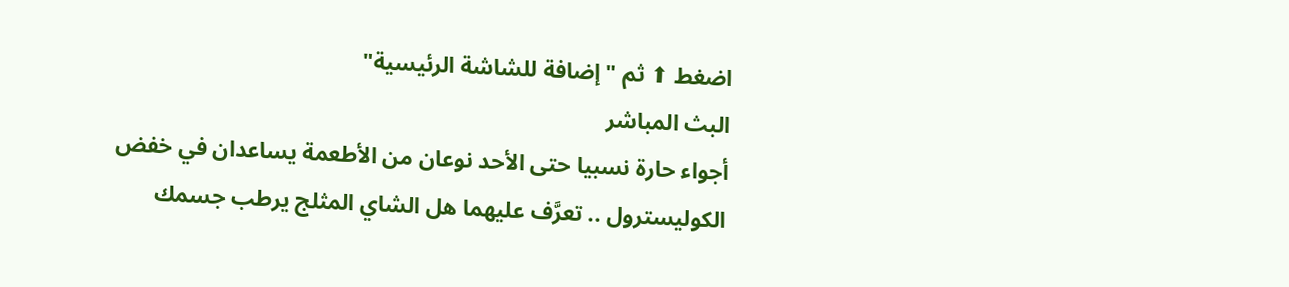اضغط ⬆ ثم "إضافة للشاشة الرئيسية"
البث المباشر
أجواء حارة نسبيا حتى الأحد نوعان من الأطعمة يساعدان في خفض الكوليسترول .. تعرَّف عليهما هل الشاي المثلج يرطب جسمك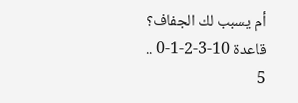أم يسبب لك الجفاف؟ قاعدة 10-3-2-1-0 .. 5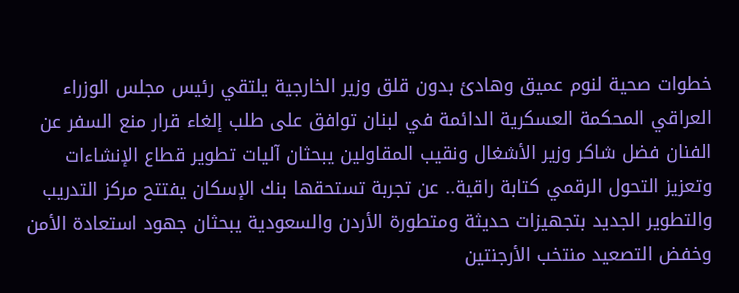خطوات صحية لنوم عميق وهادئ بدون قلق وزير الخارجية يلتقي رئيس مجلس الوزراء العراقي المحكمة العسكرية الدائمة في لبنان توافق على طلب إلغاء قرار منع السفر عن الفنان فضل شاكر وزير الأشغال ونقيب المقاولين يبحثان آليات تطوير قطاع الإنشاءات وتعزيز التحول الرقمي كتابة راقية.. عن تجربة تستحقها بنك الإسكان يفتتح مركز التدريب والتطوير الجديد بتجهيزات حديثة ومتطورة الأردن والسعودية يبحثان جهود استعادة الأمن وخفض التصعيد منتخب الأرجنتين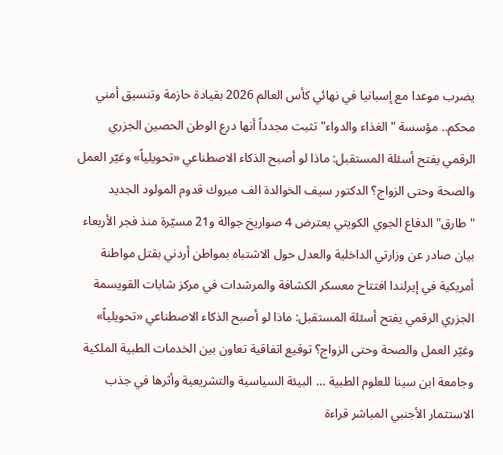يضرب موعدا مع إسبانيا في نهائي كأس العالم 2026 بقيادة حازمة وتنسيق أمني محكم.. مؤسسة "الغذاء والدواء" تثبت مجدداً أنها درع الوطن الحصين الجزري الرقمي يفتح أسئلة المستقبل: ماذا لو أصبح الذكاء الاصطناعي «تحويلياً» وغيّر العمل والصحة وحتى الزواج؟ الدكتور سيف الخوالدة الف مبروك قدوم المولود الجديد "طارق" الدفاع الجوي الكويتي يعترض 4 صواريخ جوالة و21 مسيّرة منذ فجر الأربعاء بيان صادر عن وزارتي الداخلية والعدل حول الاشتباه بمواطن أردني بقتل مواطنة أمريكية في إيرلندا افتتاح معسكر الكشافة والمرشدات في مركز شابات القويسمة الجزري الرقمي يفتح أسئلة المستقبل: ماذا لو أصبح الذكاء الاصطناعي «تحويلياً» وغيّر العمل والصحة وحتى الزواج؟ توقيع اتفاقية تعاون بين الخدمات الطبية الملكية وجامعة ابن سينا للعلوم الطبية … البيئة السياسية والتشريعية وأثرها في جذب الاستثمار الأجنبي المباشر قراءة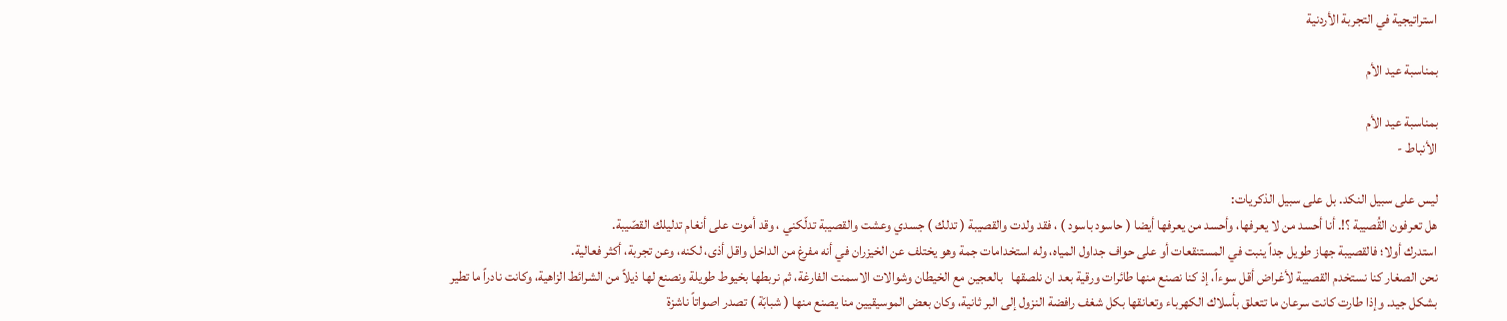استراتيجية في التجربة الأردنية

بمناسبة عيد الأم

بمناسبة عيد الأم
الأنباط -

ليس على سبيل النكد. بل على سبيل الذكريات:
هل تعرفون القُصيبة ؟!. أنا أحسد من لا يعرفها، وأحسد من يعرفها أيضا ( حاسود باسود ) ، فقد ولدت والقصيبة ( تدلك ) جسدي وعشت والقصيبة تدلّكني ، وقد أموت على أنغام تدليلك القصّيبة.
استدرك أولا؛ فالقصيبة جهاز طويل جداً ينبت في المستنقعات أو على حواف جداول المياه، وله استخدامات جمة وهو يختلف عن الخيزران في أنه مفرغ من الداخل واقل أذى، لكنه، وعن تجربة، أكثر فعالية.
نحن الصغار كنا نستخدم القصيبة لأغراض أقل سوءاً، إذ كنا نصنع منها طائرات ورقية بعد ان نلصقها   بالعجين مع الخيطان وشوالات الاسمنت الفارغة، ثم نربطها بخيوط طويلة ونصنع لها ذيلاً من الشرائط الزاهية، وكانت نادراً ما تطير بشكل جيد. وإذا طارت كانت سرعان ما تتعلق بأسلاك الكهرباء وتعانقها بكل شغف رافضة النزول إلى البر ثانية، وكان بعض الموسيقيين منا يصنع منها ( شبابّة ) تصدر اصواتاً ناشزة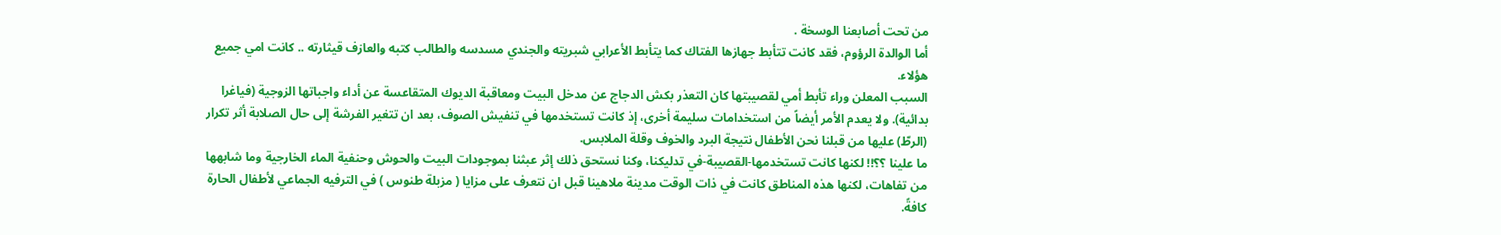من تحت أصابعنا الوسخة .
أما الوالدة الرؤوم، فقد كانت تتأبط جهازها الفتاك كما يتأبط الأعرابي شبريته والجندي مسدسه والطالب كتبه والعازف قيثارته .. كانت امي جميع هؤلاء.
السبب المعلن وراء تأبط أمي لقصيبتها كان التعذر بكش الدجاج عن مدخل البيت ومعاقبة الديوك المتقاعسة عن أداء واجباتها الزوجية (فياغرا بدائية). ولا يعدم الأمر أيضاً من استخدامات سليمة أخرى، إذ كانت تستخدمها في تنفيش الصوف، بعد ان تتغير الفرشة إلى حال الصلابة أثر تكرار (الرطّ) عليها من قبلنا نحن الأطفال نتيجة البرد والخوف وقلة الملابس.
ما علينا ؟؟!! لكنها كانت تستخدمها-القصيبة-في تدليكنا، وكنا نستحق ذلك إثر عبثنا بموجودات البيت والحوش وحنفية الماء الخارجية وما شابهها من تفاهات، لكنها هذه المناطق كانت في ذات الوقت مدينة ملاهينا قبل ان نتعرف على مزايا ( مزبلة طنوس ) في الترفيه الجماعي لأطفال الحارة كافةً.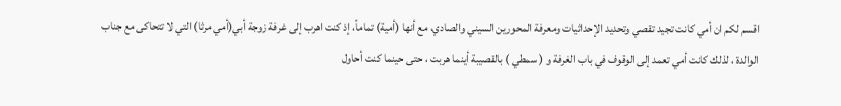اقسم لكم ان أمي كانت تجيد تقصي وتحديد الإحداثيات ومعرفة المحورين السيني والصادي، مع أنها (أمية) تماماً، إذ كنت اهرب إلى غرفة زوجة أبي(أمي مرثا) التي لا تتحاكى مع جناب الوالدة ، لذلك كانت أمي تعمد إلى الوقوف في باب الغرفة و ( سمطي ) بالقصيبة أينما هربت ، حتى حينما كنت أحاول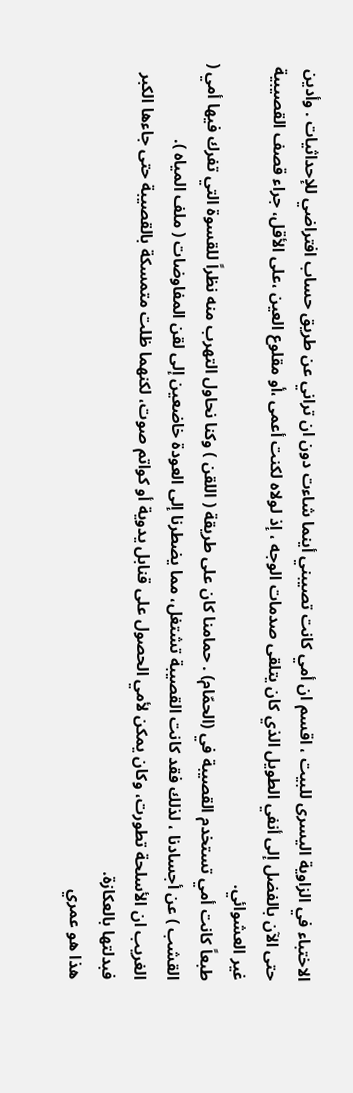الاختباء في الزاوية اليسرى للبيت ، اقسم ان أمي كانت تصيبني أينما شاءت دون ان تراني عن طريق حساب افتراضي للإحداثيات . وأدين حتى الآن بالفضل إلى أنفي الطويل الذي كان يتلقى صدمات الوجه ، إذ لولاه لكنت أعمى ،أو مقلوع العين ،على الأقل، جراء قصف القصيبية غير العشوائي.
طبعاً كانت أمي تستخدم القصيبة في (الحمّام) . حمامنا كان على طريقة ( اللقن ) وكنا نحاول التهرب منه نظراً للقسوة التي تفرك فيها أمي ( القشب ) عن أجسادنا ، لذلك فقد كانت القصيبة تشتغل، مما يضطرنا إلى العودة خاضعين إلى لقن المفاوضات ( ملف المياه ).
الغريب ان الأسلحة تطورت، وكان يمكن لأمي الحصول على قنابل يدوية أو كواتم صوت، لكنهما ظلت متمسكة بالقصيبة حتى جاءها الكبر فبدلتها بالعكازة.
هذا هو عمري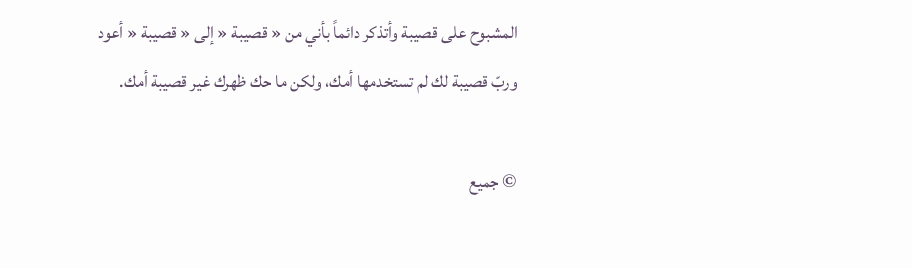المشبوح على قصيبة وأتذكر دائماً بأني من « قصيبة « إلى « قصيبة « أعود
وربّ قصيبة لك لم تستخدمها أمك، ولكن ما حك ظهرك غير قصيبة أمك.

© جميع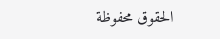الحقوق محفوظة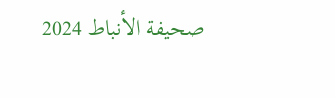صحيفة الأنباط 2024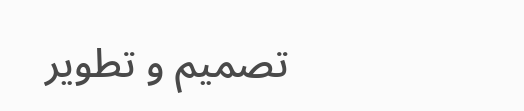تصميم و تطوير